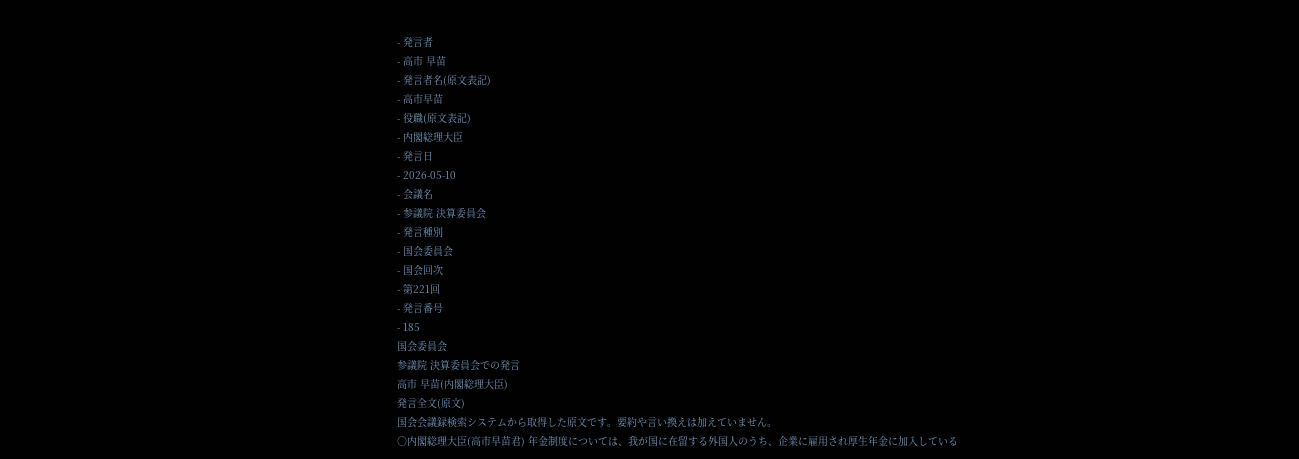- 発言者
- 高市 早苗
- 発言者名(原文表記)
- 高市早苗
- 役職(原文表記)
- 内閣総理大臣
- 発言日
- 2026-05-10
- 会議名
- 参議院 決算委員会
- 発言種別
- 国会委員会
- 国会回次
- 第221回
- 発言番号
- 185
国会委員会
参議院 決算委員会での発言
高市 早苗(内閣総理大臣)
発言全文(原文)
国会会議録検索システムから取得した原文です。要約や言い換えは加えていません。
○内閣総理大臣(高市早苗君) 年金制度については、我が国に在留する外国人のうち、企業に雇用され厚生年金に加入している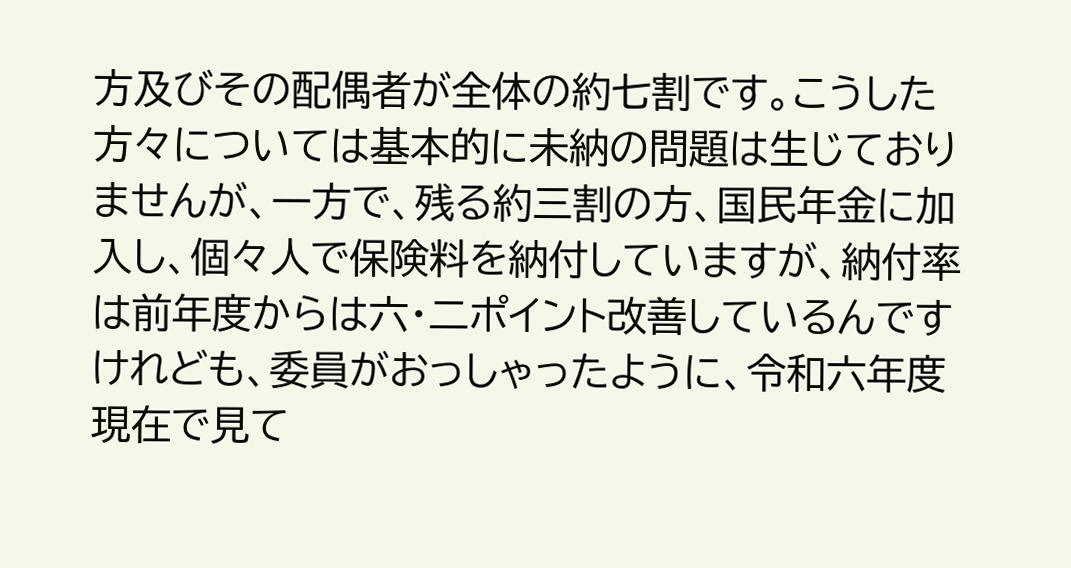方及びその配偶者が全体の約七割です。こうした方々については基本的に未納の問題は生じておりませんが、一方で、残る約三割の方、国民年金に加入し、個々人で保険料を納付していますが、納付率は前年度からは六・二ポイント改善しているんですけれども、委員がおっしゃったように、令和六年度現在で見て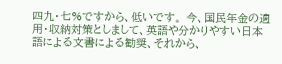四九・七%ですから、低いです。 今、国民年金の適用・収納対策としまして、英語や分かりやすい日本語による文書による勧奨、それから、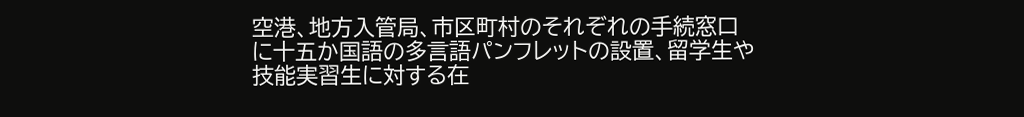空港、地方入管局、市区町村のそれぞれの手続窓口に十五か国語の多言語パンフレットの設置、留学生や技能実習生に対する在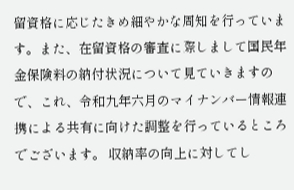留資格に応じたきめ細やかな周知を行っています。また、在留資格の審査に際しまして国民年金保険料の納付状況について見ていきますので、これ、令和九年六月のマイナンバー情報連携による共有に向けた調整を行っているところでございます。 収納率の向上に対してし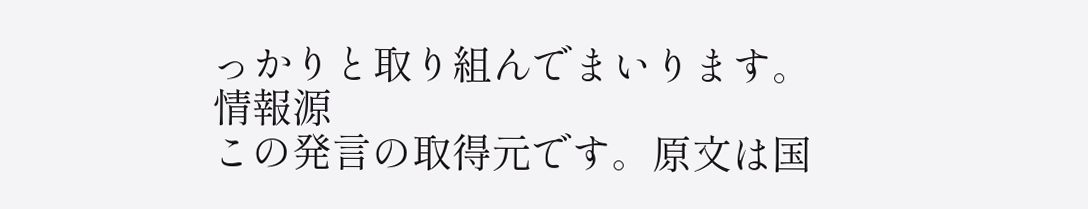っかりと取り組んでまいります。
情報源
この発言の取得元です。原文は国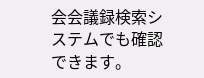会会議録検索システムでも確認できます。